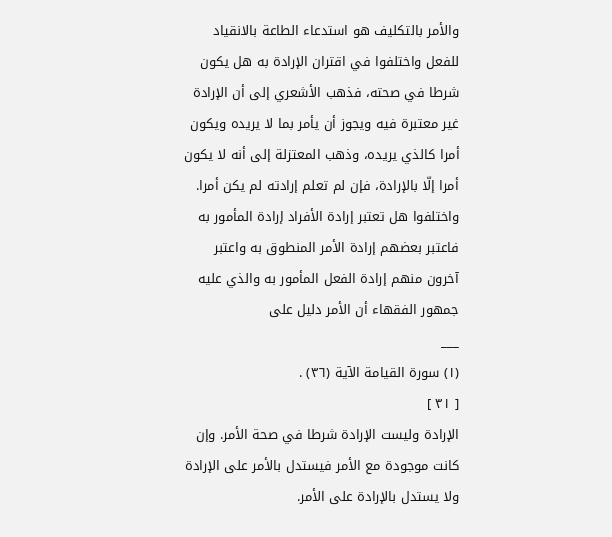والأمر بالتكليف هو استدعاء الطاعة بالانقياد للفعل واختلفوا في اقتران الإرادة به هل يكون شرطا في صحته، فذهب الأشعري إلى أن الإرادة غير معتبرة فيه ويجوز أن يأمر بما لا يريده ويكون أمرا كالذي يريده، وذهب المعتزلة إلى أنه لا يكون أمرا إلّا بالإرادة، فإن لم تعلم إرادته لم يكن أمرا. واختلفوا هل تعتبر إرادة الأفراد إرادة المأمور به فاعتبر بعضهم إرادة الأمر المنطوق به واعتبر آخرون منهم إرادة الفعل المأمور به والذي عليه جمهور الفقهاء أن الأمر دليل على
___
(١) سورة القيامة الآية (٣٦) .
[ ٣١ ]
الإرادة وليست الإرادة شرطا في صحة الأمر. وإن كانت موجودة مع الأمر فيستدل بالأمر على الإرادة ولا يستدل بالإرادة على الأمر.